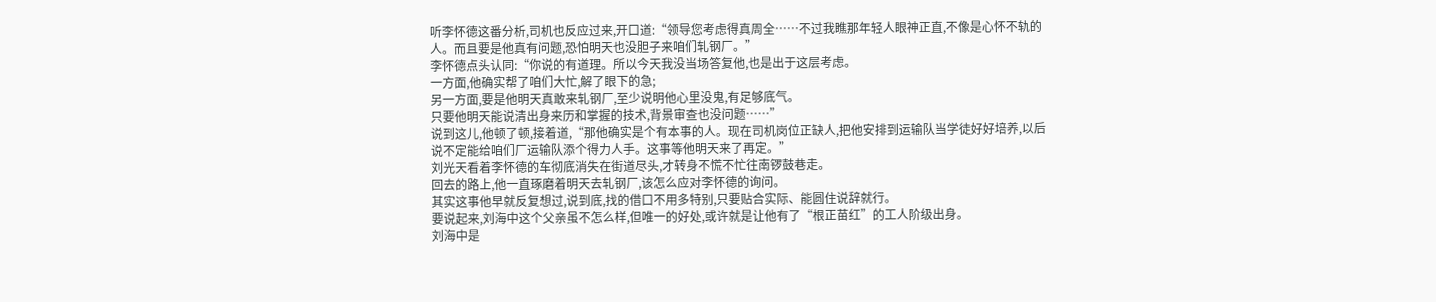听李怀德这番分析,司机也反应过来,开口道:“领导您考虑得真周全……不过我瞧那年轻人眼神正直,不像是心怀不轨的人。而且要是他真有问题,恐怕明天也没胆子来咱们轧钢厂。”
李怀德点头认同:“你说的有道理。所以今天我没当场答复他,也是出于这层考虑。
一方面,他确实帮了咱们大忙,解了眼下的急;
另一方面,要是他明天真敢来轧钢厂,至少说明他心里没鬼,有足够底气。
只要他明天能说清出身来历和掌握的技术,背景审查也没问题……”
说到这儿,他顿了顿,接着道,“那他确实是个有本事的人。现在司机岗位正缺人,把他安排到运输队当学徒好好培养,以后说不定能给咱们厂运输队添个得力人手。这事等他明天来了再定。”
刘光天看着李怀德的车彻底消失在街道尽头,才转身不慌不忙往南锣鼓巷走。
回去的路上,他一直琢磨着明天去轧钢厂,该怎么应对李怀德的询问。
其实这事他早就反复想过,说到底,找的借口不用多特别,只要贴合实际、能圆住说辞就行。
要说起来,刘海中这个父亲虽不怎么样,但唯一的好处,或许就是让他有了“根正苗红”的工人阶级出身。
刘海中是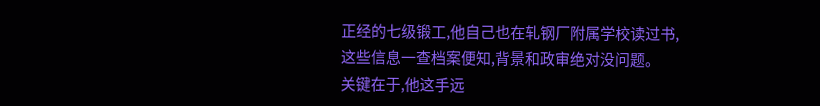正经的七级锻工,他自己也在轧钢厂附属学校读过书,这些信息一查档案便知,背景和政审绝对没问题。
关键在于,他这手远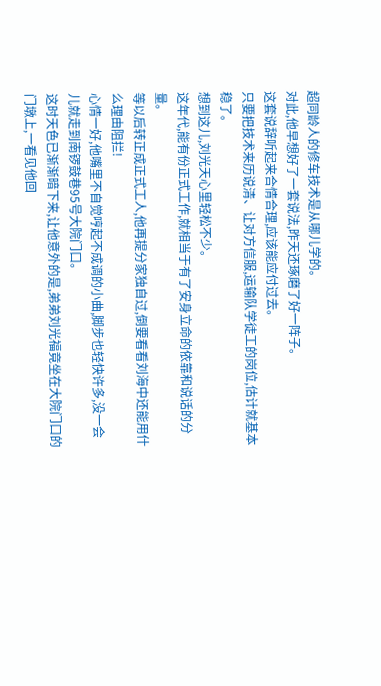超同龄人的修车技术是从哪儿学的。
对此,他早想好了一套说法,昨天还琢磨了好一阵子。
这套说辞听起来合情合理,应该能应付过去。
只要把技术来历说清、让对方信服,运输队学徒工的岗位,估计就基本稳了。
想到这儿,刘光天心里轻松不少。
这年代,能有份正式工作,就相当于有了安身立命的依靠和说话的分量。
等以后转正成正式工人,他再提分家独自过,倒要看看刘海中还能用什么理由阻拦!
心情一好,他嘴里不自觉哼起不成调的小曲,脚步也轻快许多,没一会儿就走到南锣鼓巷95号大院门口。
这时天色已渐渐暗下来,让他意外的是,弟弟刘光福竟坐在大院门口的门墩上,一看见他回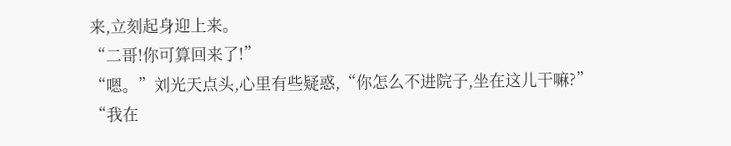来,立刻起身迎上来。
“二哥!你可算回来了!”
“嗯。”刘光天点头,心里有些疑惑,“你怎么不进院子,坐在这儿干嘛?”
“我在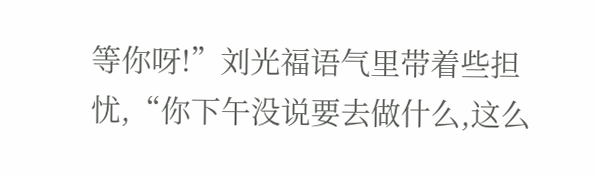等你呀!”刘光福语气里带着些担忧,“你下午没说要去做什么,这么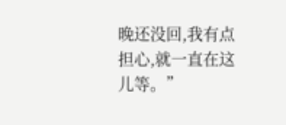晚还没回,我有点担心,就一直在这儿等。”